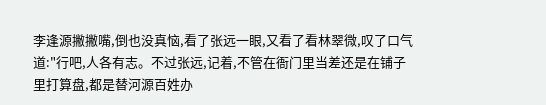李逢源撇撇嘴,倒也没真恼,看了张远一眼,又看了看林翠微,叹了口气道:"行吧,人各有志。不过张远,记着,不管在衙门里当差还是在铺子里打算盘,都是替河源百姓办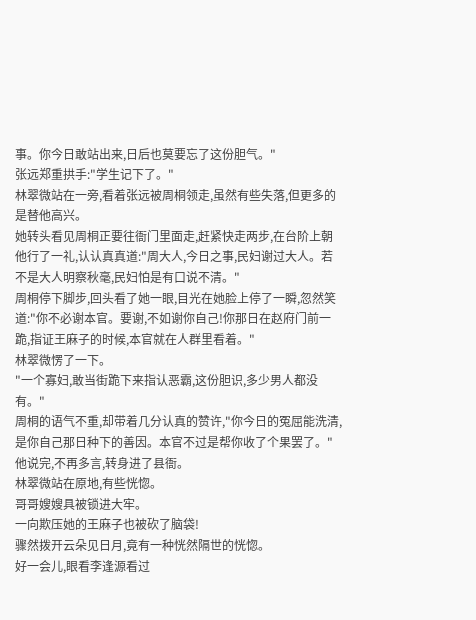事。你今日敢站出来,日后也莫要忘了这份胆气。"
张远郑重拱手:"学生记下了。"
林翠微站在一旁,看着张远被周桐领走,虽然有些失落,但更多的是替他高兴。
她转头看见周桐正要往衙门里面走,赶紧快走两步,在台阶上朝他行了一礼,认认真真道:"周大人,今日之事,民妇谢过大人。若不是大人明察秋毫,民妇怕是有口说不清。"
周桐停下脚步,回头看了她一眼,目光在她脸上停了一瞬,忽然笑道:"你不必谢本官。要谢,不如谢你自己!你那日在赵府门前一跪,指证王麻子的时候,本官就在人群里看着。"
林翠微愣了一下。
"一个寡妇,敢当街跪下来指认恶霸,这份胆识,多少男人都没有。"
周桐的语气不重,却带着几分认真的赞许,"你今日的冤屈能洗清,是你自己那日种下的善因。本官不过是帮你收了个果罢了。"
他说完,不再多言,转身进了县衙。
林翠微站在原地,有些恍惚。
哥哥嫂嫂具被锁进大牢。
一向欺压她的王麻子也被砍了脑袋!
骤然拨开云朵见日月,竟有一种恍然隔世的恍惚。
好一会儿,眼看李逢源看过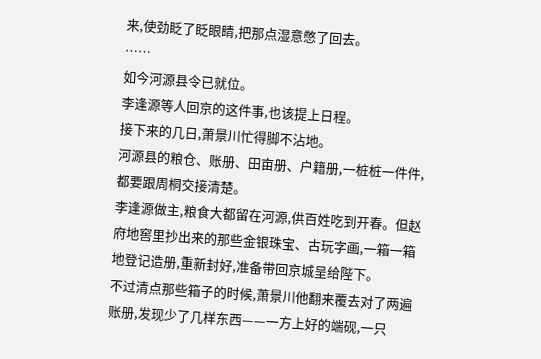来,使劲眨了眨眼睛,把那点湿意憋了回去。
……
如今河源县令已就位。
李逢源等人回京的这件事,也该提上日程。
接下来的几日,萧景川忙得脚不沾地。
河源县的粮仓、账册、田亩册、户籍册,一桩桩一件件,都要跟周桐交接清楚。
李逢源做主,粮食大都留在河源,供百姓吃到开春。但赵府地窖里抄出来的那些金银珠宝、古玩字画,一箱一箱地登记造册,重新封好,准备带回京城呈给陛下。
不过清点那些箱子的时候,萧景川他翻来覆去对了两遍账册,发现少了几样东西——一方上好的端砚,一只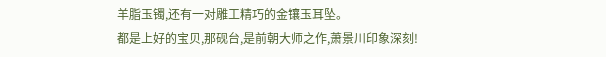羊脂玉镯,还有一对雕工精巧的金镶玉耳坠。
都是上好的宝贝,那砚台,是前朝大师之作,萧景川印象深刻!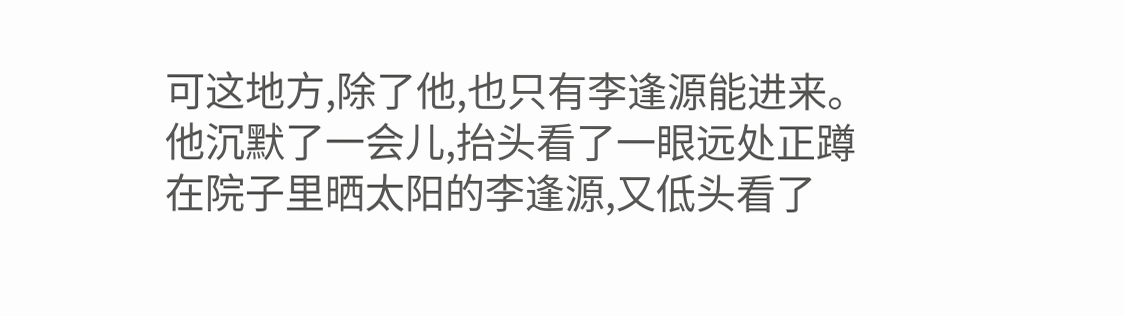可这地方,除了他,也只有李逢源能进来。
他沉默了一会儿,抬头看了一眼远处正蹲在院子里晒太阳的李逢源,又低头看了